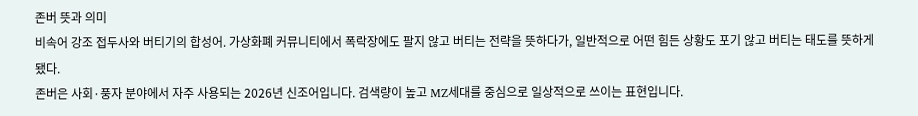존버 뜻과 의미
비속어 강조 접두사와 버티기의 합성어. 가상화폐 커뮤니티에서 폭락장에도 팔지 않고 버티는 전략을 뜻하다가, 일반적으로 어떤 힘든 상황도 포기 않고 버티는 태도를 뜻하게 됐다.
존버은 사회·풍자 분야에서 자주 사용되는 2026년 신조어입니다. 검색량이 높고 MZ세대를 중심으로 일상적으로 쓰이는 표현입니다.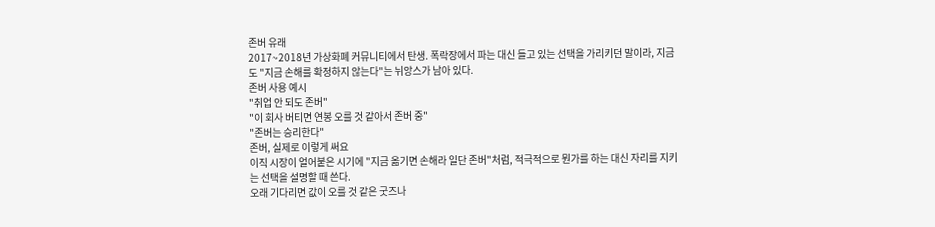존버 유래
2017~2018년 가상화폐 커뮤니티에서 탄생. 폭락장에서 파는 대신 들고 있는 선택을 가리키던 말이라, 지금도 "지금 손해를 확정하지 않는다"는 뉘앙스가 남아 있다.
존버 사용 예시
"취업 안 되도 존버"
"이 회사 버티면 연봉 오를 것 같아서 존버 중"
"존버는 승리한다"
존버, 실제로 이렇게 써요
이직 시장이 얼어붙은 시기에 "지금 옮기면 손해라 일단 존버"처럼, 적극적으로 뭔가를 하는 대신 자리를 지키는 선택을 설명할 때 쓴다.
오래 기다리면 값이 오를 것 같은 굿즈나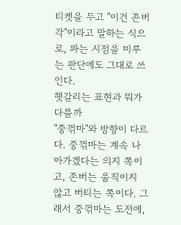티켓을 두고 "이건 존버각"이라고 말하는 식으로, 파는 시점을 미루는 판단에도 그대로 쓰인다.
헷갈리는 표현과 뭐가 다를까
"중꺾마"와 방향이 다르다. 중꺾마는 계속 나아가겠다는 의지 쪽이고, 존버는 움직이지 않고 버티는 쪽이다. 그래서 중꺾마는 도전에,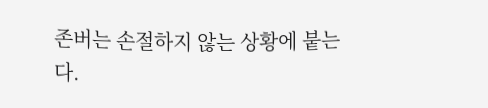존버는 손절하지 않는 상황에 붙는다.